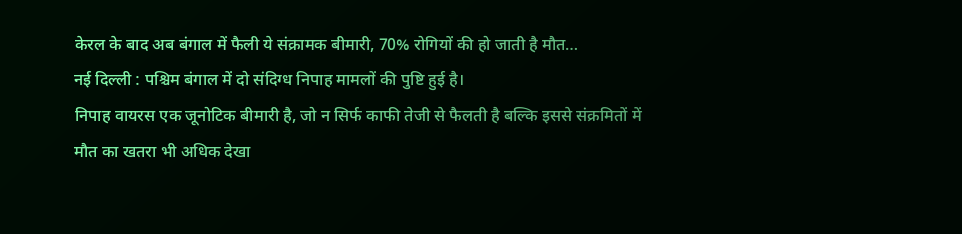केरल के बाद अब बंगाल में फैली ये संक्रामक बीमारी, 70% रोगियों की हो जाती है मौत…
नई दिल्ली : पश्चिम बंगाल में दो संदिग्ध निपाह मामलों की पुष्टि हुई है।
निपाह वायरस एक जूनोटिक बीमारी है, जो न सिर्फ काफी तेजी से फैलती है बल्कि इससे संक्रमितों में मौत का खतरा भी अधिक देखा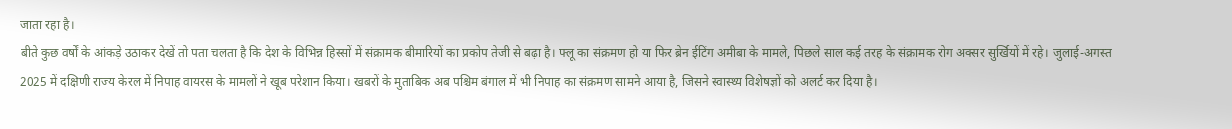जाता रहा है।
बीते कुछ वर्षों के आंकड़े उठाकर देखें तो पता चलता है कि देश के विभिन्न हिस्सों में संक्रामक बीमारियों का प्रकोप तेजी से बढ़ा है। फ्लू का संक्रमण हो या फिर ब्रेन ईटिंग अमीबा के मामले, पिछले साल कई तरह के संक्रामक रोग अक्सर सुर्खियों में रहे। जुलाई-अगस्त 2025 में दक्षिणी राज्य केरल में निपाह वायरस के मामलों ने खूब परेशान किया। खबरों के मुताबिक अब पश्चिम बंगाल में भी निपाह का संक्रमण सामने आया है, जिसने स्वास्थ्य विशेषज्ञों को अलर्ट कर दिया है।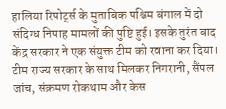हालिया रिपोर्ट्स के मुताबिक पश्चिम बंगाल में दो संदिग्ध निपाह मामलों की पुष्टि हुई। इसके तुरंत बाद केंद्र सरकार ने एक संयुक्त टीम को रवाना कर दिया। टीम राज्य सरकार के साथ मिलकर निगरानी, सैंपल जांच, संक्रमण रोकथाम और केस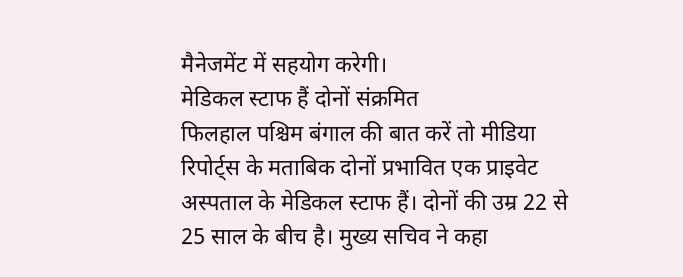मैनेजमेंट में सहयोग करेगी।
मेडिकल स्टाफ हैं दोनों संक्रमित
फिलहाल पश्चिम बंगाल की बात करें तो मीडिया रिपोर्ट्स के मताबिक दोनों प्रभावित एक प्राइवेट अस्पताल के मेडिकल स्टाफ हैं। दोनों की उम्र 22 से 25 साल के बीच है। मुख्य सचिव ने कहा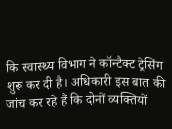कि स्वास्थ्य विभाग ने कॉन्टैक्ट ट्रेसिंग शुरू कर दी है। अधिकारी इस बात की जांच कर रहे हैं कि दोनों व्यक्तियों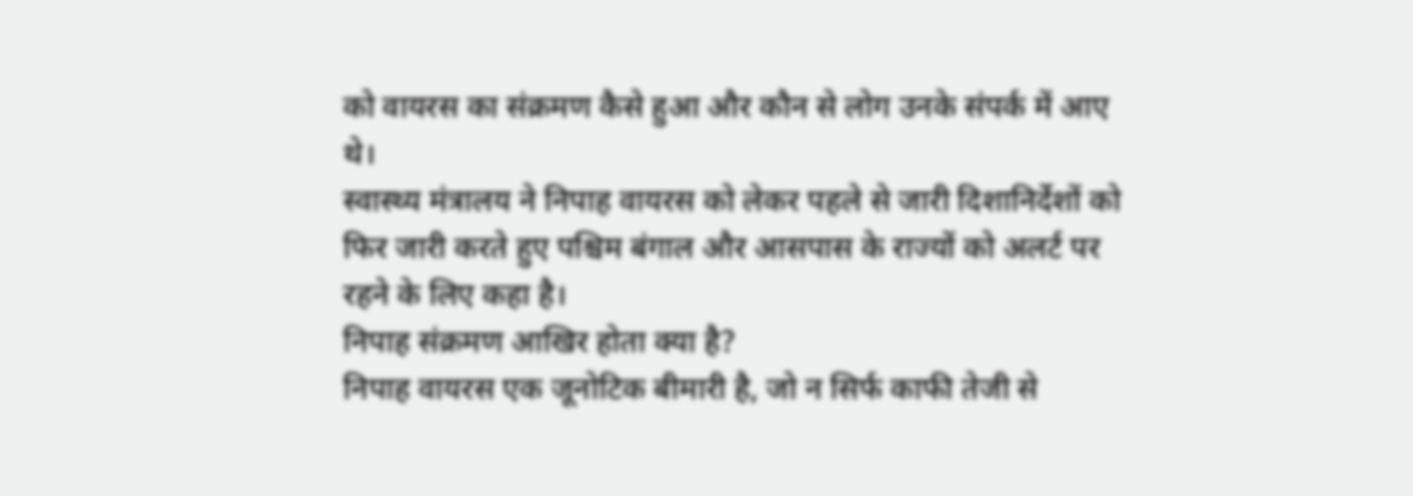को वायरस का संक्रमण कैसे हुआ और कौन से लोग उनके संपर्क में आए थे।
स्वास्थ्य मंत्रालय ने निपाह वायरस को लेकर पहले से जारी दिशानिर्देशों को फिर जारी करते हुए पश्चिम बंगाल और आसपास के राज्यों को अलर्ट पर रहने के लिए कहा है।
निपाह संक्रमण आखिर होता क्या है?
निपाह वायरस एक जूनोटिक बीमारी है, जो न सिर्फ काफी तेजी से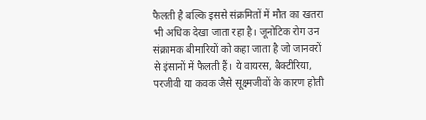फैलती है बल्कि इससे संक्रमितों में मौत का खतरा भी अधिक देखा जाता रहा है। जूनोटिक रोग उन संक्रामक बीमारियों को कहा जाता है जो जानवरों से इंसानों में फैलती हैं। ये वायरस, बैक्टीरिया, परजीवी या कवक जैसे सूक्ष्मजीवों के कारण होती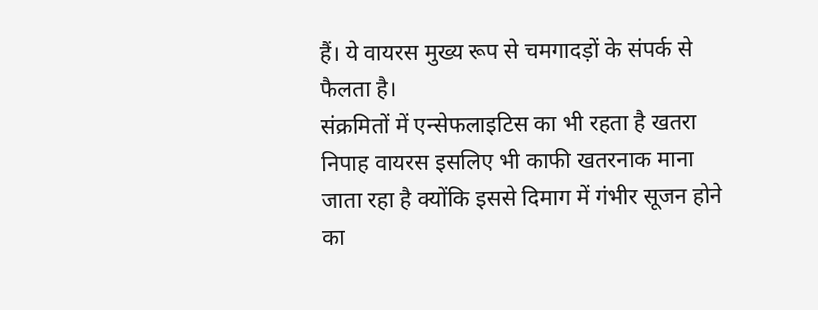हैं। ये वायरस मुख्य रूप से चमगादड़ों के संपर्क से फैलता है।
संक्रमितों में एन्सेफलाइटिस का भी रहता है खतरा
निपाह वायरस इसलिए भी काफी खतरनाक माना जाता रहा है क्योंकि इससे दिमाग में गंभीर सूजन होने का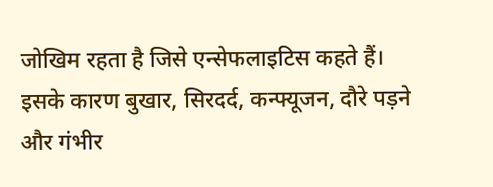जोखिम रहता है जिसे एन्सेफलाइटिस कहते हैं। इसके कारण बुखार, सिरदर्द, कन्फ्यूजन, दौरे पड़ने और गंभीर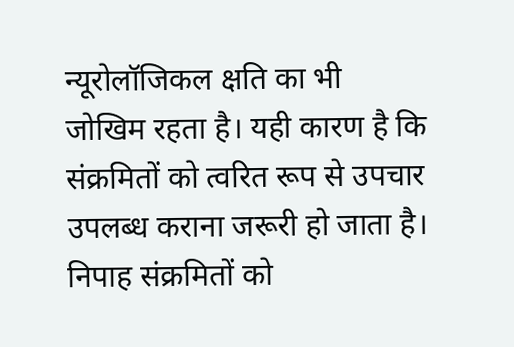न्यूरोलॉजिकल क्षति का भी जोखिम रहता है। यही कारण है कि संक्रमितों को त्वरित रूप से उपचार उपलब्ध कराना जरूरी हो जाता है।
निपाह संक्रमितों को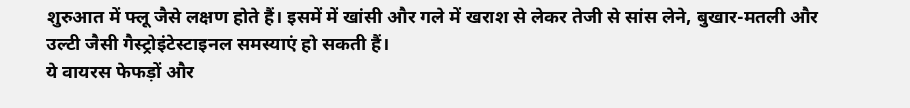शुरुआत में फ्लू जैसे लक्षण होते हैं। इसमें में खांसी और गले में खराश से लेकर तेजी से सांस लेने, बुखार-मतली और उल्टी जैसी गैस्ट्रोइंटेस्टाइनल समस्याएं हो सकती हैं।
ये वायरस फेफड़ों और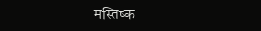मस्तिष्क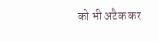को भी अटैक कर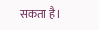सकता है।